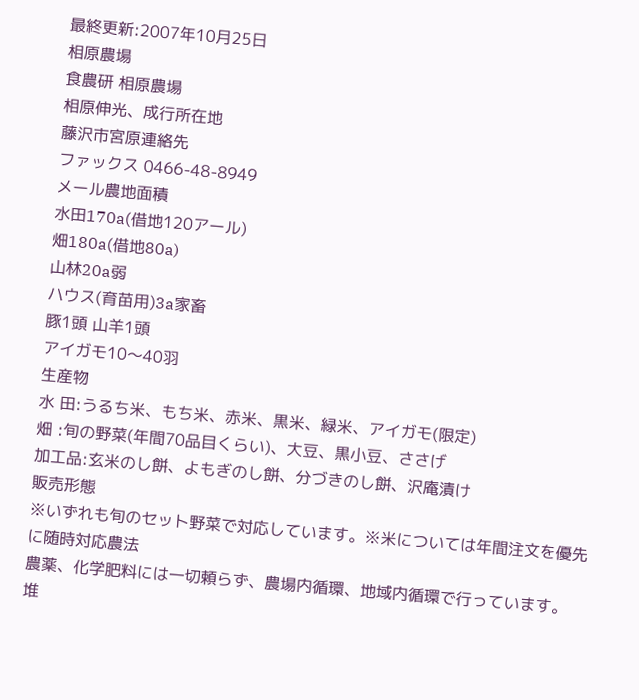最終更新:2007年10月25日
相原農場
食農研 相原農場
相原伸光、成行所在地
藤沢市宮原連絡先
ファックス 0466-48-8949
メール農地面積
水田170a(借地120アール)
畑180a(借地80a)
山林20a弱
ハウス(育苗用)3a家畜
豚1頭 山羊1頭
アイガモ10〜40羽
生産物
水 田:うるち米、もち米、赤米、黒米、緑米、アイガモ(限定)
畑 :旬の野菜(年間70品目くらい)、大豆、黒小豆、ささげ
加工品:玄米のし餅、よもぎのし餅、分づきのし餅、沢庵漬け
販売形態
※いずれも旬のセット野菜で対応しています。※米については年間注文を優先に随時対応農法
農薬、化学肥料には一切頼らず、農場内循環、地域内循環で行っています。
堆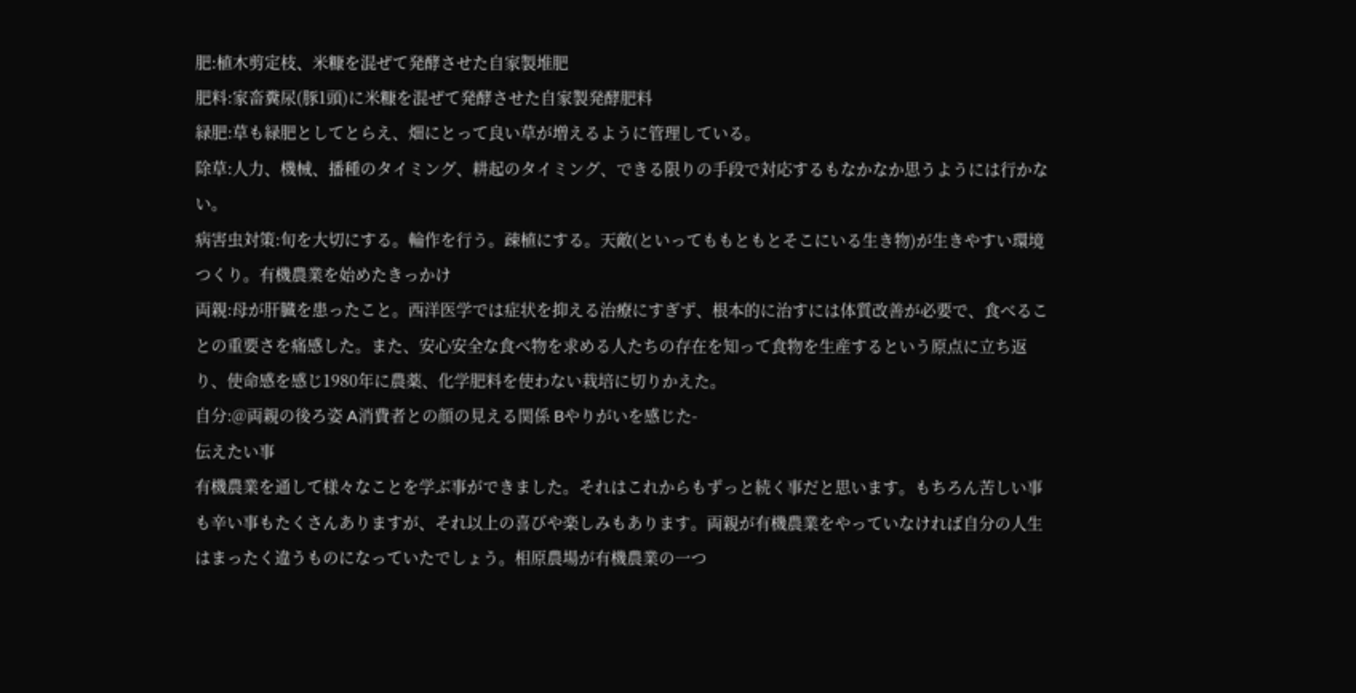肥:植木剪定枝、米糠を混ぜて発酵させた自家製堆肥
肥料:家畜糞尿(豚1頭)に米糠を混ぜて発酵させた自家製発酵肥料
緑肥:草も緑肥としてとらえ、畑にとって良い草が増えるように管理している。
除草:人力、機械、播種のタイミング、耕起のタイミング、できる限りの手段で対応するもなかなか思うようには行かない。
病害虫対策:旬を大切にする。輪作を行う。疎植にする。天敵(といってももともとそこにいる生き物)が生きやすい環境つくり。有機農業を始めたきっかけ
両親:母が肝臓を患ったこと。西洋医学では症状を抑える治療にすぎず、根本的に治すには体質改善が必要で、食べることの重要さを痛感した。また、安心安全な食べ物を求める人たちの存在を知って食物を生産するという原点に立ち返り、使命感を感じ1980年に農薬、化学肥料を使わない栽培に切りかえた。
自分:@両親の後ろ姿 A消費者との顔の見える関係 Bやりがいを感じた-
伝えたい事
有機農業を通して様々なことを学ぶ事ができました。それはこれからもずっと続く事だと思います。もちろん苦しい事も辛い事もたくさんありますが、それ以上の喜びや楽しみもあります。両親が有機農業をやっていなければ自分の人生はまったく違うものになっていたでしょう。相原農場が有機農業の一つ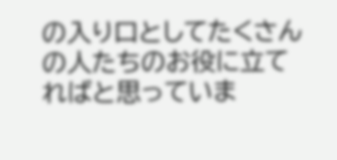の入り口としてたくさんの人たちのお役に立てればと思っていま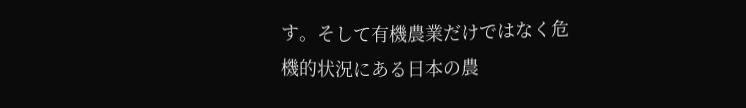す。そして有機農業だけではなく危機的状況にある日本の農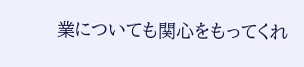業についても関心をもってくれ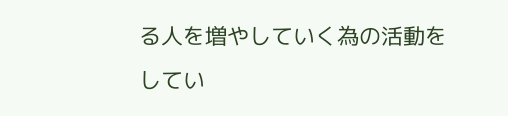る人を増やしていく為の活動をしてい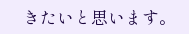きたいと思います。